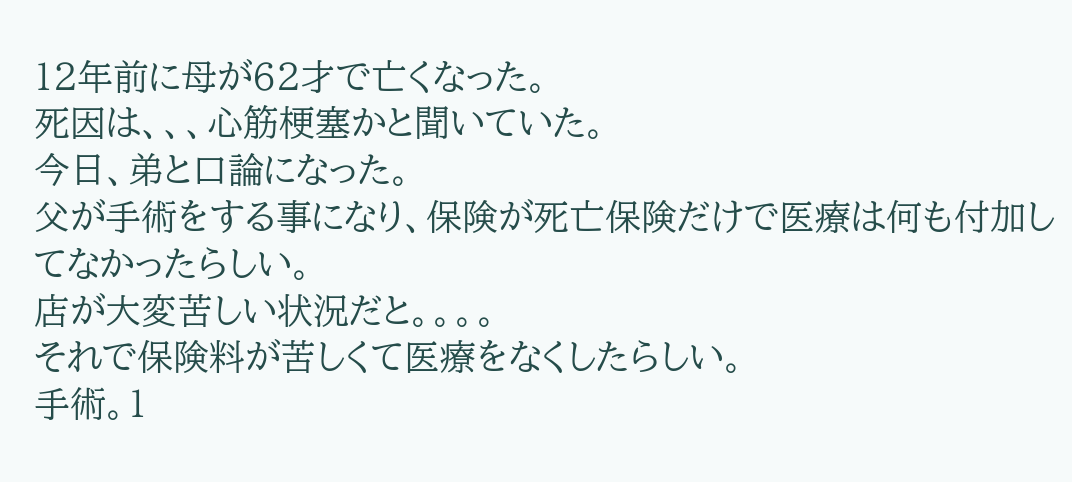12年前に母が62才で亡くなった。
死因は、、、心筋梗塞かと聞いていた。
今日、弟と口論になった。
父が手術をする事になり、保険が死亡保険だけで医療は何も付加してなかったらしい。
店が大変苦しい状況だと。。。。
それで保険料が苦しくて医療をなくしたらしい。
手術。1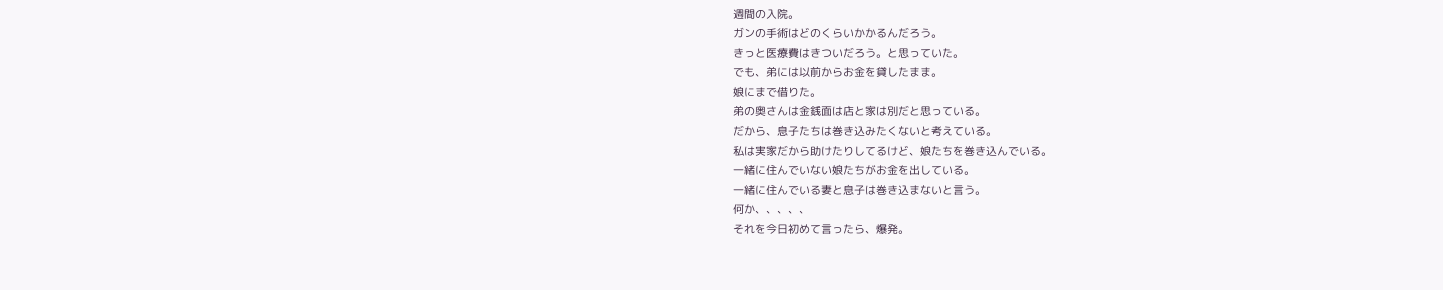週間の入院。
ガンの手術はどのくらいかかるんだろう。
きっと医療費はきついだろう。と思っていた。
でも、弟には以前からお金を貸したまま。
娘にまで借りた。
弟の奥さんは金銭面は店と家は別だと思っている。
だから、息子たちは巻き込みたくないと考えている。
私は実家だから助けたりしてるけど、娘たちを巻き込んでいる。
一緒に住んでいない娘たちがお金を出している。
一緒に住んでいる妻と息子は巻き込まないと言う。
何か、、、、、
それを今日初めて言ったら、爆発。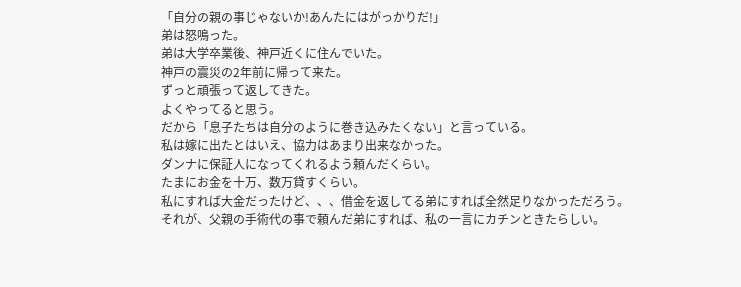「自分の親の事じゃないか!あんたにはがっかりだ!」
弟は怒鳴った。
弟は大学卒業後、神戸近くに住んでいた。
神戸の震災の2年前に帰って来た。
ずっと頑張って返してきた。
よくやってると思う。
だから「息子たちは自分のように巻き込みたくない」と言っている。
私は嫁に出たとはいえ、協力はあまり出来なかった。
ダンナに保証人になってくれるよう頼んだくらい。
たまにお金を十万、数万貸すくらい。
私にすれば大金だったけど、、、借金を返してる弟にすれば全然足りなかっただろう。
それが、父親の手術代の事で頼んだ弟にすれば、私の一言にカチンときたらしい。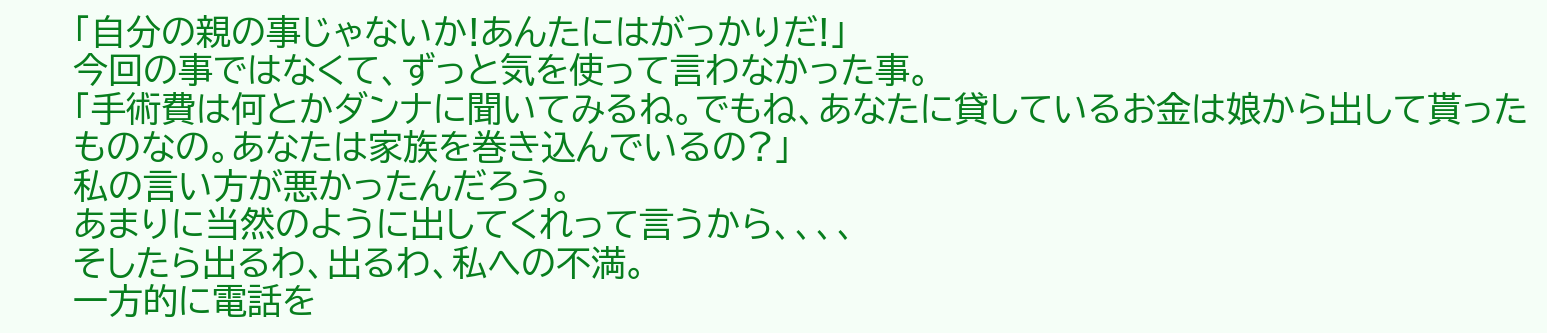「自分の親の事じゃないか!あんたにはがっかりだ!」
今回の事ではなくて、ずっと気を使って言わなかった事。
「手術費は何とかダンナに聞いてみるね。でもね、あなたに貸しているお金は娘から出して貰ったものなの。あなたは家族を巻き込んでいるの?」
私の言い方が悪かったんだろう。
あまりに当然のように出してくれって言うから、、、、
そしたら出るわ、出るわ、私への不満。
一方的に電話を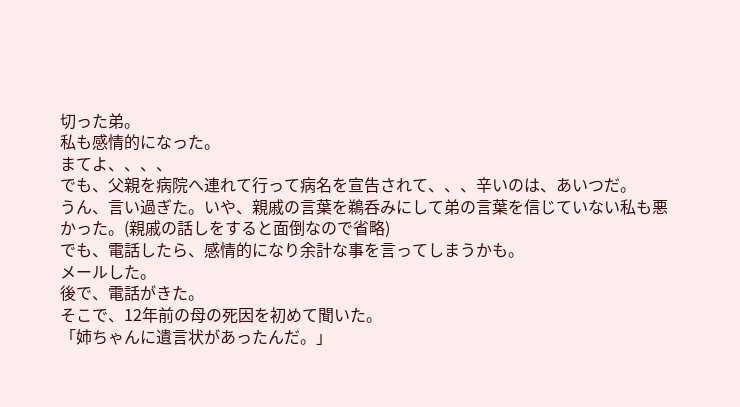切った弟。
私も感情的になった。
まてよ、、、、
でも、父親を病院へ連れて行って病名を宣告されて、、、辛いのは、あいつだ。
うん、言い過ぎた。いや、親戚の言葉を鵜呑みにして弟の言葉を信じていない私も悪かった。(親戚の話しをすると面倒なので省略)
でも、電話したら、感情的になり余計な事を言ってしまうかも。
メールした。
後で、電話がきた。
そこで、12年前の母の死因を初めて聞いた。
「姉ちゃんに遺言状があったんだ。」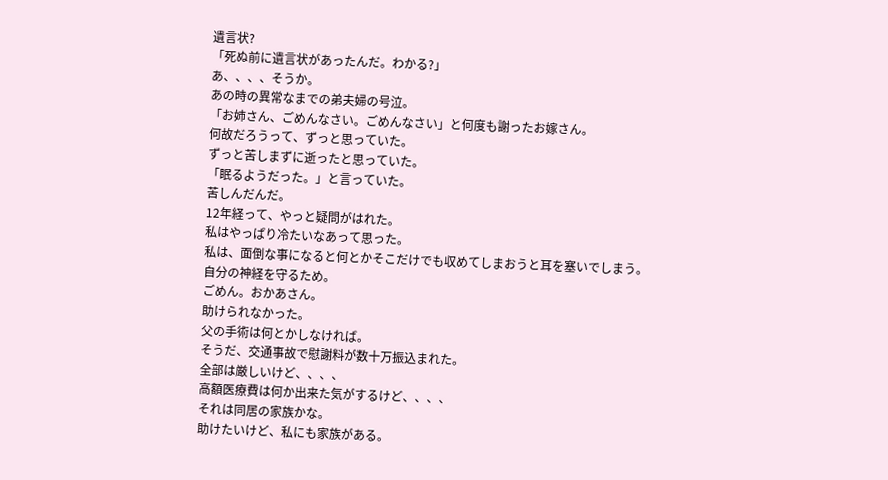遺言状?
「死ぬ前に遺言状があったんだ。わかる?」
あ、、、、そうか。
あの時の異常なまでの弟夫婦の号泣。
「お姉さん、ごめんなさい。ごめんなさい」と何度も謝ったお嫁さん。
何故だろうって、ずっと思っていた。
ずっと苦しまずに逝ったと思っていた。
「眠るようだった。」と言っていた。
苦しんだんだ。
12年経って、やっと疑問がはれた。
私はやっぱり冷たいなあって思った。
私は、面倒な事になると何とかそこだけでも収めてしまおうと耳を塞いでしまう。
自分の神経を守るため。
ごめん。おかあさん。
助けられなかった。
父の手術は何とかしなければ。
そうだ、交通事故で慰謝料が数十万振込まれた。
全部は厳しいけど、、、、
高額医療費は何か出来た気がするけど、、、、
それは同居の家族かな。
助けたいけど、私にも家族がある。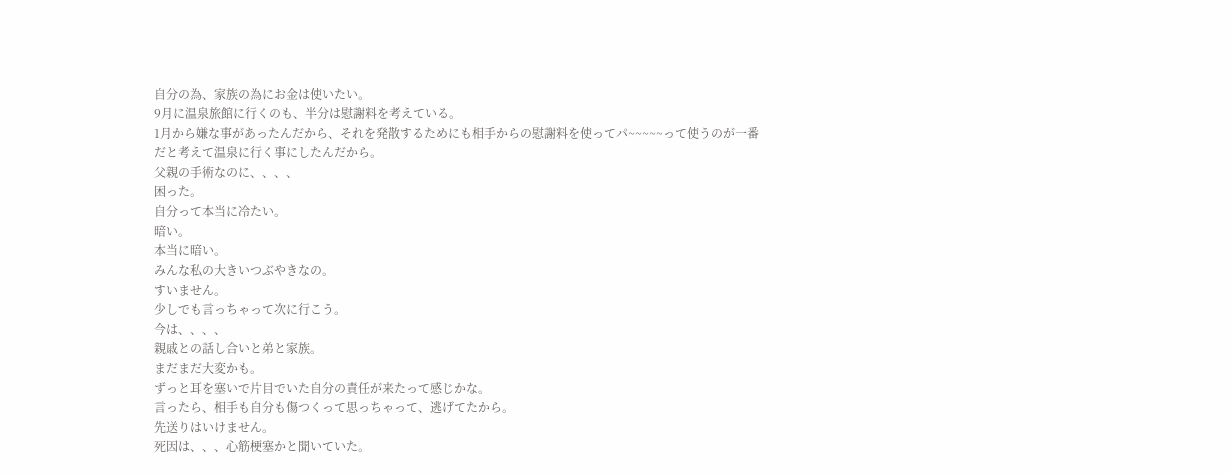自分の為、家族の為にお金は使いたい。
9月に温泉旅館に行くのも、半分は慰謝料を考えている。
1月から嫌な事があったんだから、それを発散するためにも相手からの慰謝料を使ってパ~~~~~って使うのが一番だと考えて温泉に行く事にしたんだから。
父親の手術なのに、、、、
困った。
自分って本当に冷たい。
暗い。
本当に暗い。
みんな私の大きいつぶやきなの。
すいません。
少しでも言っちゃって次に行こう。
今は、、、、
親戚との話し合いと弟と家族。
まだまだ大変かも。
ずっと耳を塞いで片目でいた自分の責任が来たって感じかな。
言ったら、相手も自分も傷つくって思っちゃって、逃げてたから。
先送りはいけません。
死因は、、、心筋梗塞かと聞いていた。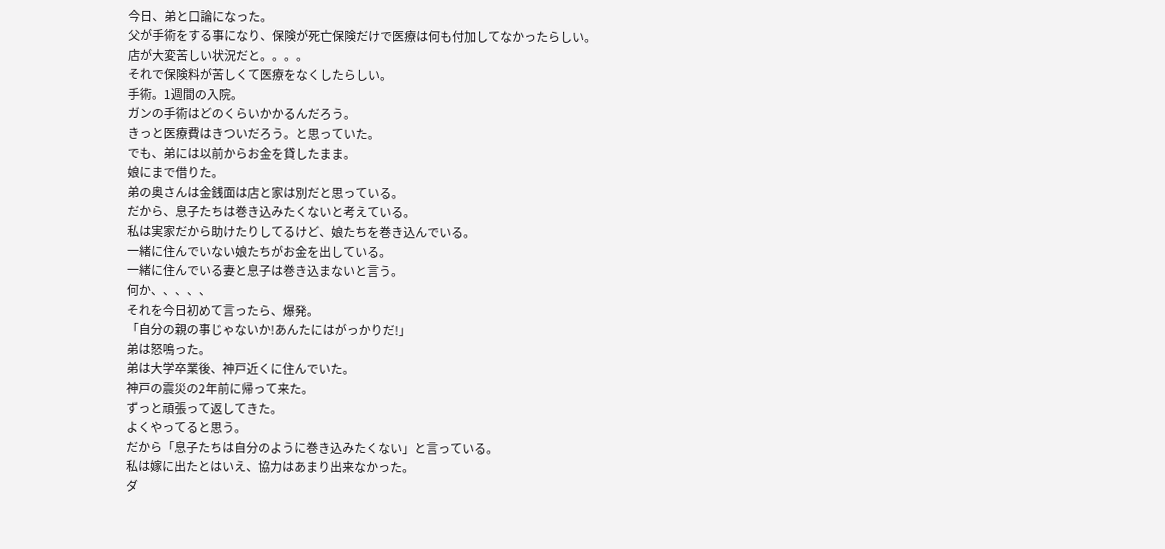今日、弟と口論になった。
父が手術をする事になり、保険が死亡保険だけで医療は何も付加してなかったらしい。
店が大変苦しい状況だと。。。。
それで保険料が苦しくて医療をなくしたらしい。
手術。1週間の入院。
ガンの手術はどのくらいかかるんだろう。
きっと医療費はきついだろう。と思っていた。
でも、弟には以前からお金を貸したまま。
娘にまで借りた。
弟の奥さんは金銭面は店と家は別だと思っている。
だから、息子たちは巻き込みたくないと考えている。
私は実家だから助けたりしてるけど、娘たちを巻き込んでいる。
一緒に住んでいない娘たちがお金を出している。
一緒に住んでいる妻と息子は巻き込まないと言う。
何か、、、、、
それを今日初めて言ったら、爆発。
「自分の親の事じゃないか!あんたにはがっかりだ!」
弟は怒鳴った。
弟は大学卒業後、神戸近くに住んでいた。
神戸の震災の2年前に帰って来た。
ずっと頑張って返してきた。
よくやってると思う。
だから「息子たちは自分のように巻き込みたくない」と言っている。
私は嫁に出たとはいえ、協力はあまり出来なかった。
ダ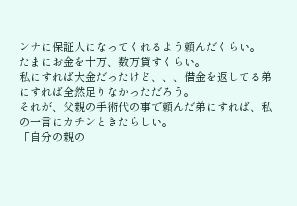ンナに保証人になってくれるよう頼んだくらい。
たまにお金を十万、数万貸すくらい。
私にすれば大金だったけど、、、借金を返してる弟にすれば全然足りなかっただろう。
それが、父親の手術代の事で頼んだ弟にすれば、私の一言にカチンときたらしい。
「自分の親の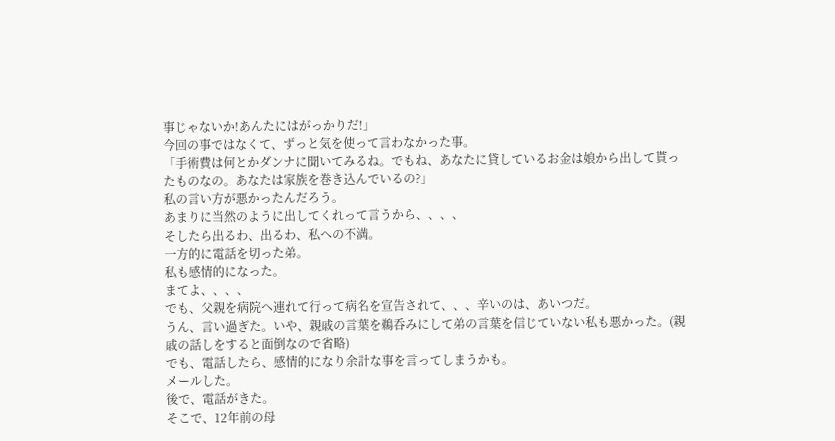事じゃないか!あんたにはがっかりだ!」
今回の事ではなくて、ずっと気を使って言わなかった事。
「手術費は何とかダンナに聞いてみるね。でもね、あなたに貸しているお金は娘から出して貰ったものなの。あなたは家族を巻き込んでいるの?」
私の言い方が悪かったんだろう。
あまりに当然のように出してくれって言うから、、、、
そしたら出るわ、出るわ、私への不満。
一方的に電話を切った弟。
私も感情的になった。
まてよ、、、、
でも、父親を病院へ連れて行って病名を宣告されて、、、辛いのは、あいつだ。
うん、言い過ぎた。いや、親戚の言葉を鵜呑みにして弟の言葉を信じていない私も悪かった。(親戚の話しをすると面倒なので省略)
でも、電話したら、感情的になり余計な事を言ってしまうかも。
メールした。
後で、電話がきた。
そこで、12年前の母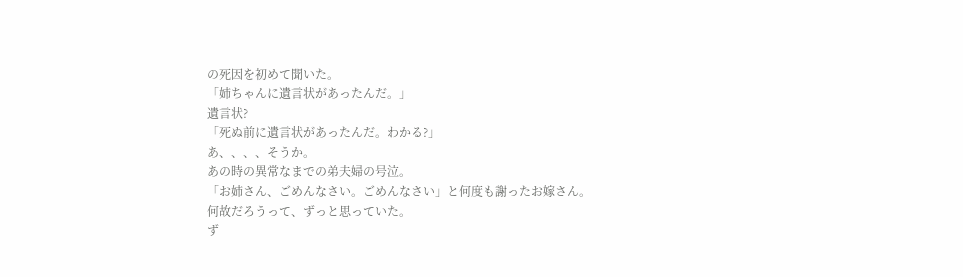の死因を初めて聞いた。
「姉ちゃんに遺言状があったんだ。」
遺言状?
「死ぬ前に遺言状があったんだ。わかる?」
あ、、、、そうか。
あの時の異常なまでの弟夫婦の号泣。
「お姉さん、ごめんなさい。ごめんなさい」と何度も謝ったお嫁さん。
何故だろうって、ずっと思っていた。
ず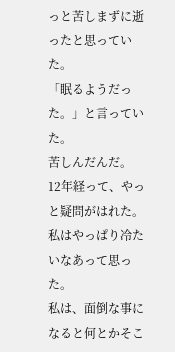っと苦しまずに逝ったと思っていた。
「眠るようだった。」と言っていた。
苦しんだんだ。
12年経って、やっと疑問がはれた。
私はやっぱり冷たいなあって思った。
私は、面倒な事になると何とかそこ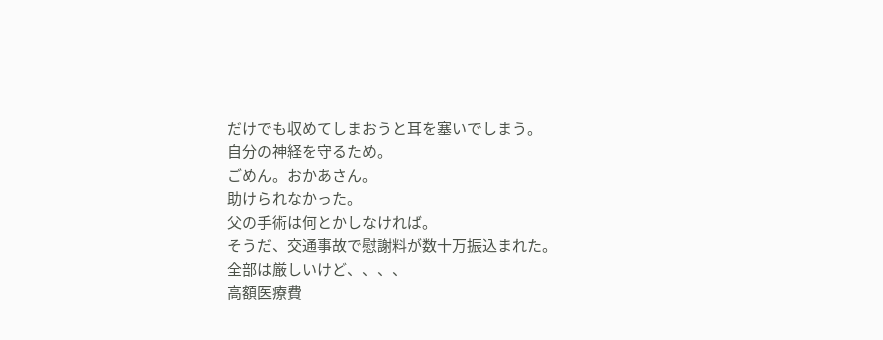だけでも収めてしまおうと耳を塞いでしまう。
自分の神経を守るため。
ごめん。おかあさん。
助けられなかった。
父の手術は何とかしなければ。
そうだ、交通事故で慰謝料が数十万振込まれた。
全部は厳しいけど、、、、
高額医療費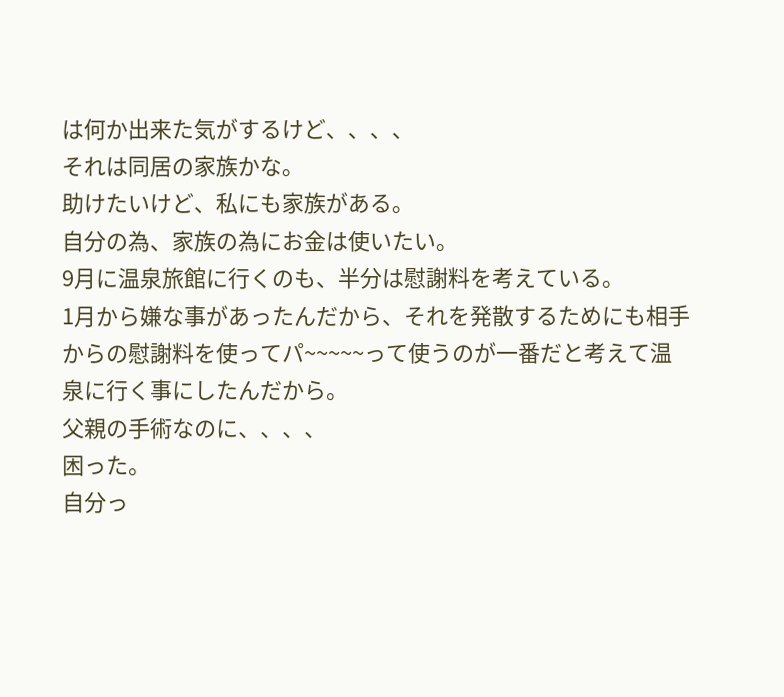は何か出来た気がするけど、、、、
それは同居の家族かな。
助けたいけど、私にも家族がある。
自分の為、家族の為にお金は使いたい。
9月に温泉旅館に行くのも、半分は慰謝料を考えている。
1月から嫌な事があったんだから、それを発散するためにも相手からの慰謝料を使ってパ~~~~~って使うのが一番だと考えて温泉に行く事にしたんだから。
父親の手術なのに、、、、
困った。
自分っ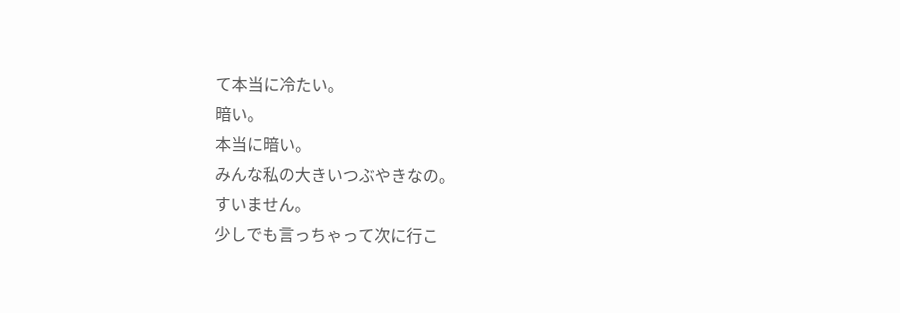て本当に冷たい。
暗い。
本当に暗い。
みんな私の大きいつぶやきなの。
すいません。
少しでも言っちゃって次に行こ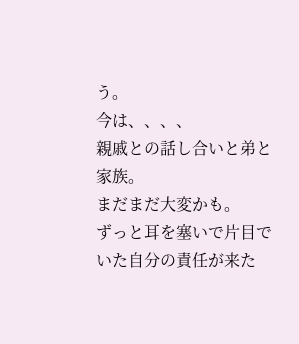う。
今は、、、、
親戚との話し合いと弟と家族。
まだまだ大変かも。
ずっと耳を塞いで片目でいた自分の責任が来た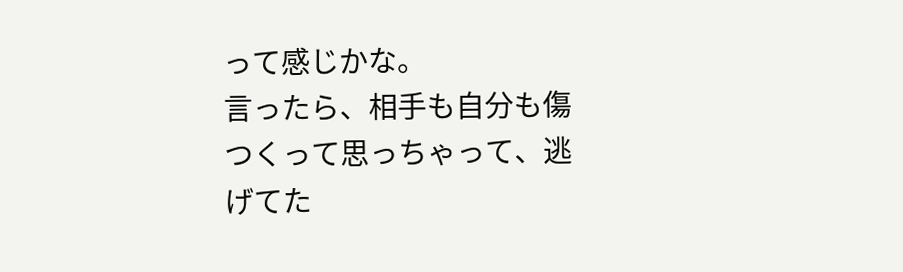って感じかな。
言ったら、相手も自分も傷つくって思っちゃって、逃げてた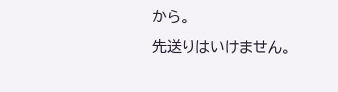から。
先送りはいけません。